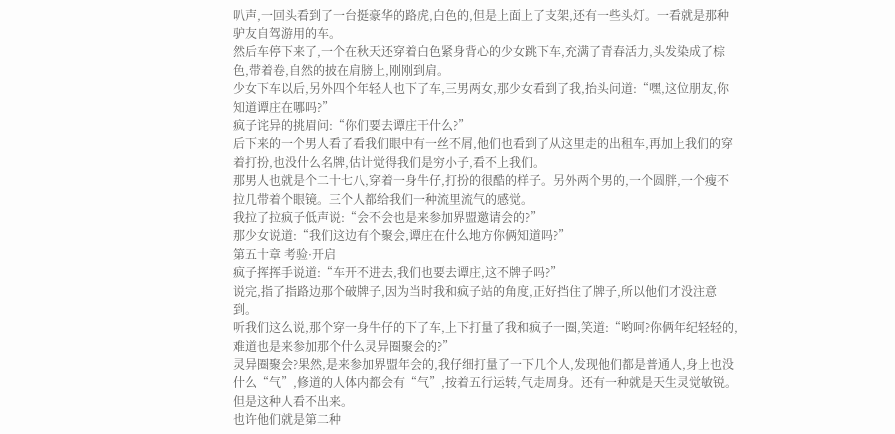叭声,一回头看到了一台挺豪华的路虎,白色的,但是上面上了支架,还有一些头灯。一看就是那种驴友自驾游用的车。
然后车停下来了,一个在秋天还穿着白色紧身背心的少女跳下车,充满了青春活力,头发染成了棕色,带着卷,自然的披在肩膀上,刚刚到肩。
少女下车以后,另外四个年轻人也下了车,三男两女,那少女看到了我,抬头问道:“嘿,这位朋友,你知道谭庄在哪吗?”
疯子诧异的挑眉问:“你们要去谭庄干什么?”
后下来的一个男人看了看我们眼中有一丝不屑,他们也看到了从这里走的出租车,再加上我们的穿着打扮,也没什么名牌,估计觉得我们是穷小子,看不上我们。
那男人也就是个二十七八,穿着一身牛仔,打扮的很酷的样子。另外两个男的,一个圆胖,一个瘦不拉几带着个眼镜。三个人都给我们一种流里流气的感觉。
我拉了拉疯子低声说:“会不会也是来参加界盟邀请会的?”
那少女说道:“我们这边有个聚会,谭庄在什么地方你俩知道吗?”
第五十章 考验·开启
疯子挥挥手说道:“车开不进去,我们也要去谭庄,这不牌子吗?”
说完,指了指路边那个破牌子,因为当时我和疯子站的角度,正好挡住了牌子,所以他们才没注意到。
听我们这么说,那个穿一身牛仔的下了车,上下打量了我和疯子一圈,笑道:“哟呵?你俩年纪轻轻的,难道也是来参加那个什么灵异圈聚会的?”
灵异圈聚会?果然,是来参加界盟年会的,我仔细打量了一下几个人,发现他们都是普通人,身上也没什么“气”,修道的人体内都会有“气”,按着五行运转,气走周身。还有一种就是天生灵觉敏锐。但是这种人看不出来。
也许他们就是第二种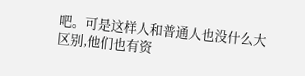吧。可是这样人和普通人也没什么大区别,他们也有资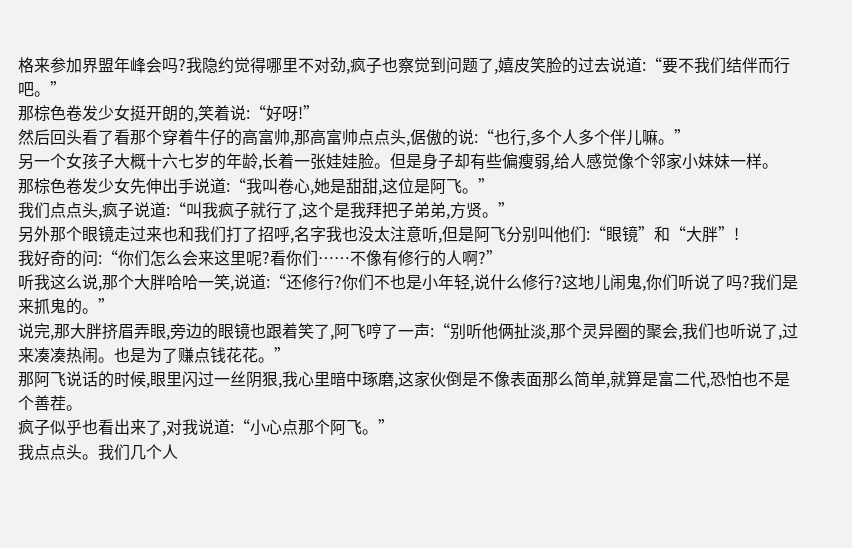格来参加界盟年峰会吗?我隐约觉得哪里不对劲,疯子也察觉到问题了,嬉皮笑脸的过去说道:“要不我们结伴而行吧。”
那棕色卷发少女挺开朗的,笑着说:“好呀!”
然后回头看了看那个穿着牛仔的高富帅,那高富帅点点头,倨傲的说:“也行,多个人多个伴儿嘛。”
另一个女孩子大概十六七岁的年龄,长着一张娃娃脸。但是身子却有些偏瘦弱,给人感觉像个邻家小妹妹一样。
那棕色卷发少女先伸出手说道:“我叫卷心,她是甜甜,这位是阿飞。”
我们点点头,疯子说道:“叫我疯子就行了,这个是我拜把子弟弟,方贤。”
另外那个眼镜走过来也和我们打了招呼,名字我也没太注意听,但是阿飞分别叫他们:“眼镜”和“大胖”!
我好奇的问:“你们怎么会来这里呢?看你们……不像有修行的人啊?”
听我这么说,那个大胖哈哈一笑,说道:“还修行?你们不也是小年轻,说什么修行?这地儿闹鬼,你们听说了吗?我们是来抓鬼的。”
说完,那大胖挤眉弄眼,旁边的眼镜也跟着笑了,阿飞哼了一声:“别听他俩扯淡,那个灵异圈的聚会,我们也听说了,过来凑凑热闹。也是为了赚点钱花花。”
那阿飞说话的时候,眼里闪过一丝阴狠,我心里暗中琢磨,这家伙倒是不像表面那么简单,就算是富二代,恐怕也不是个善茬。
疯子似乎也看出来了,对我说道:“小心点那个阿飞。”
我点点头。我们几个人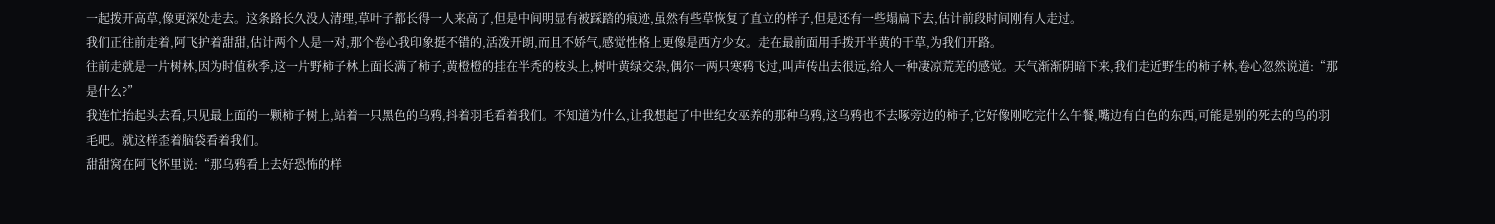一起拨开高草,像更深处走去。这条路长久没人清理,草叶子都长得一人来高了,但是中间明显有被踩踏的痕迹,虽然有些草恢复了直立的样子,但是还有一些塌扁下去,估计前段时间刚有人走过。
我们正往前走着,阿飞护着甜甜,估计两个人是一对,那个卷心我印象挺不错的,活泼开朗,而且不娇气,感觉性格上更像是西方少女。走在最前面用手拨开半黄的干草,为我们开路。
往前走就是一片树林,因为时值秋季,这一片野柿子林上面长满了柿子,黄橙橙的挂在半秃的枝头上,树叶黄绿交杂,偶尔一两只寒鸦飞过,叫声传出去很远,给人一种凄凉荒芜的感觉。天气渐渐阴暗下来,我们走近野生的柿子林,卷心忽然说道:“那是什么?”
我连忙抬起头去看,只见最上面的一颗柿子树上,站着一只黑色的乌鸦,抖着羽毛看着我们。不知道为什么,让我想起了中世纪女巫养的那种乌鸦,这乌鸦也不去啄旁边的柿子,它好像刚吃完什么午餐,嘴边有白色的东西,可能是别的死去的鸟的羽毛吧。就这样歪着脑袋看着我们。
甜甜窝在阿飞怀里说:“那乌鸦看上去好恐怖的样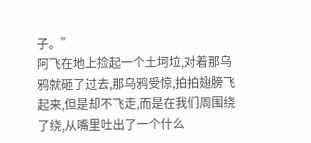子。”
阿飞在地上捡起一个土坷垃,对着那乌鸦就砸了过去,那乌鸦受惊,拍拍翅膀飞起来,但是却不飞走,而是在我们周围绕了绕,从嘴里吐出了一个什么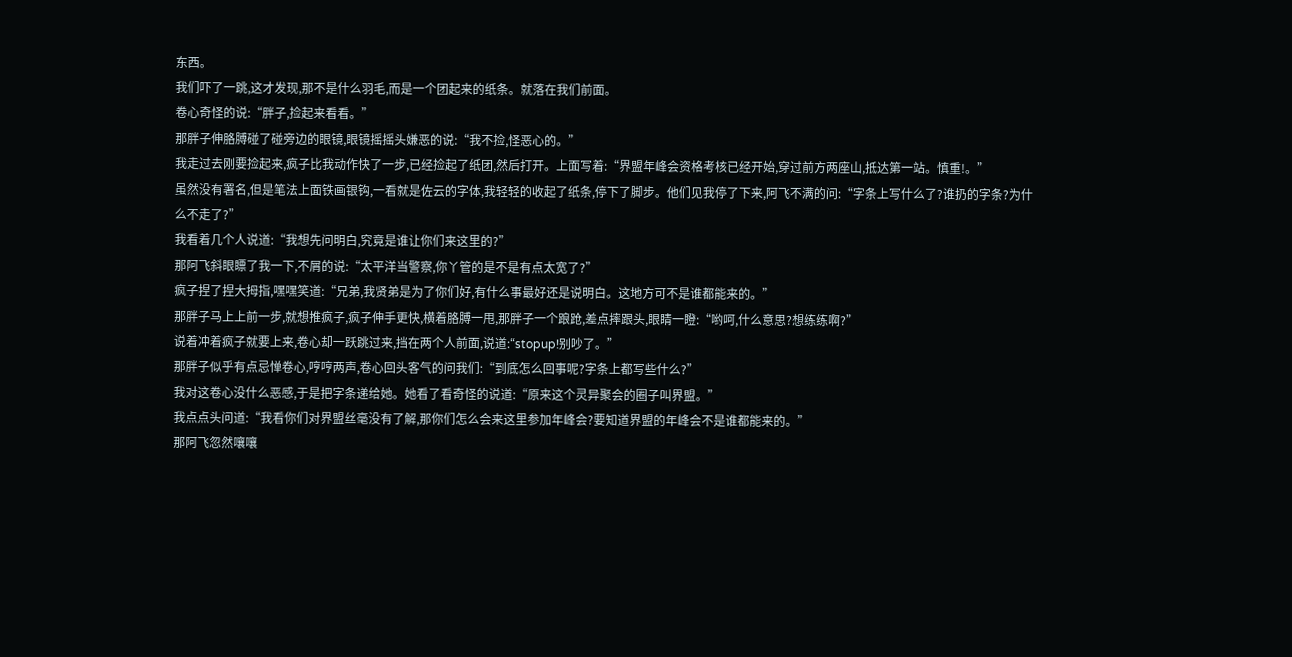东西。
我们吓了一跳,这才发现,那不是什么羽毛,而是一个团起来的纸条。就落在我们前面。
卷心奇怪的说:“胖子,捡起来看看。”
那胖子伸胳膊碰了碰旁边的眼镜,眼镜摇摇头嫌恶的说:“我不捡,怪恶心的。”
我走过去刚要捡起来,疯子比我动作快了一步,已经捡起了纸团,然后打开。上面写着:“界盟年峰会资格考核已经开始,穿过前方两座山,抵达第一站。慎重!。”
虽然没有署名,但是笔法上面铁画银钩,一看就是佐云的字体,我轻轻的收起了纸条,停下了脚步。他们见我停了下来,阿飞不满的问:“字条上写什么了?谁扔的字条?为什么不走了?”
我看着几个人说道:“我想先问明白,究竟是谁让你们来这里的?”
那阿飞斜眼瞟了我一下,不屑的说:“太平洋当警察,你丫管的是不是有点太宽了?”
疯子捏了捏大拇指,嘿嘿笑道:“兄弟,我贤弟是为了你们好,有什么事最好还是说明白。这地方可不是谁都能来的。”
那胖子马上上前一步,就想推疯子,疯子伸手更快,横着胳膊一甩,那胖子一个踉跄,差点摔跟头,眼睛一瞪:“哟呵,什么意思?想练练啊?”
说着冲着疯子就要上来,卷心却一跃跳过来,挡在两个人前面,说道:“stopup!别吵了。”
那胖子似乎有点忌惮卷心,哼哼两声,卷心回头客气的问我们:“到底怎么回事呢?字条上都写些什么?”
我对这卷心没什么恶感,于是把字条递给她。她看了看奇怪的说道:“原来这个灵异聚会的圈子叫界盟。”
我点点头问道:“我看你们对界盟丝毫没有了解,那你们怎么会来这里参加年峰会?要知道界盟的年峰会不是谁都能来的。”
那阿飞忽然嚷嚷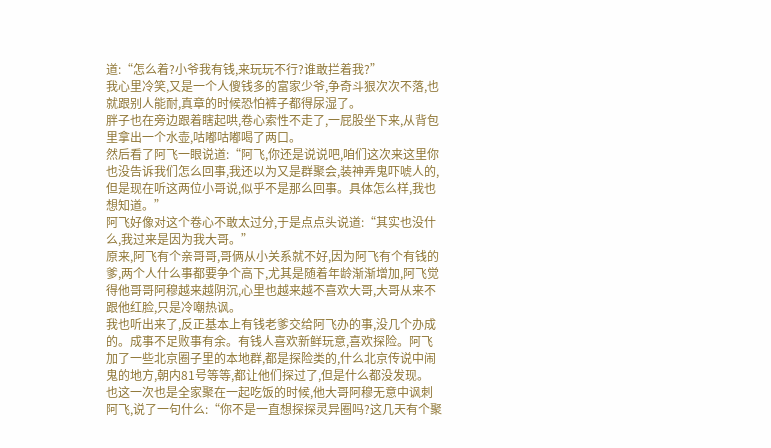道:“怎么着?小爷我有钱,来玩玩不行?谁敢拦着我?”
我心里冷笑,又是一个人傻钱多的富家少爷,争奇斗狠次次不落,也就跟别人能耐,真章的时候恐怕裤子都得尿湿了。
胖子也在旁边跟着瞎起哄,卷心索性不走了,一屁股坐下来,从背包里拿出一个水壶,咕嘟咕嘟喝了两口。
然后看了阿飞一眼说道:“阿飞,你还是说说吧,咱们这次来这里你也没告诉我们怎么回事,我还以为又是群聚会,装神弄鬼吓唬人的,但是现在听这两位小哥说,似乎不是那么回事。具体怎么样,我也想知道。”
阿飞好像对这个卷心不敢太过分,于是点点头说道:“其实也没什么,我过来是因为我大哥。”
原来,阿飞有个亲哥哥,哥俩从小关系就不好,因为阿飞有个有钱的爹,两个人什么事都要争个高下,尤其是随着年龄渐渐增加,阿飞觉得他哥哥阿穆越来越阴沉,心里也越来越不喜欢大哥,大哥从来不跟他红脸,只是冷嘲热讽。
我也听出来了,反正基本上有钱老爹交给阿飞办的事,没几个办成的。成事不足败事有余。有钱人喜欢新鲜玩意,喜欢探险。阿飞加了一些北京圈子里的本地群,都是探险类的,什么北京传说中闹鬼的地方,朝内81号等等,都让他们探过了,但是什么都没发现。
也这一次也是全家聚在一起吃饭的时候,他大哥阿穆无意中讽刺阿飞,说了一句什么:“你不是一直想探探灵异圈吗?这几天有个聚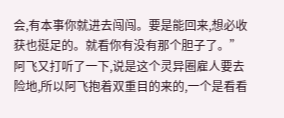会,有本事你就进去闯闯。要是能回来,想必收获也挺足的。就看你有没有那个胆子了。”
阿飞又打听了一下,说是这个灵异圈雇人要去险地,所以阿飞抱着双重目的来的,一个是看看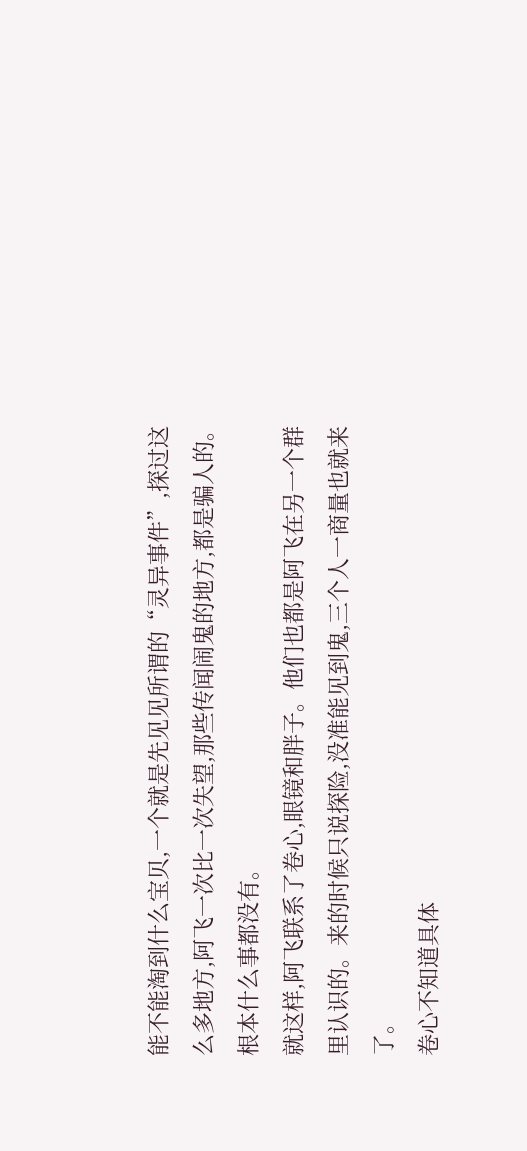能不能淘到什么宝贝,一个就是先见见所谓的“灵异事件”,探过这么多地方,阿飞一次比一次失望,那些传闻闹鬼的地方,都是骗人的。根本什么事都没有。
就这样,阿飞联系了卷心,眼镜和胖子。他们也都是阿飞在另一个群里认识的。来的时候只说探险,没准能见到鬼,三个人一商量也就来了。
卷心不知道具体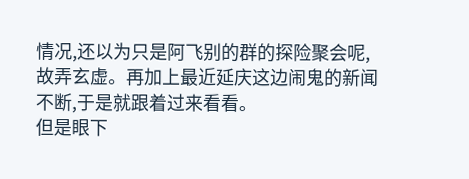情况,还以为只是阿飞别的群的探险聚会呢,故弄玄虚。再加上最近延庆这边闹鬼的新闻不断,于是就跟着过来看看。
但是眼下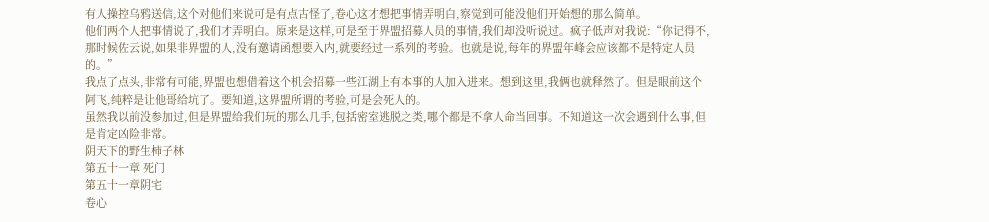有人操控乌鸦送信,这个对他们来说可是有点古怪了,卷心这才想把事情弄明白,察觉到可能没他们开始想的那么简单。
他们两个人把事情说了,我们才弄明白。原来是这样,可是至于界盟招募人员的事情,我们却没听说过。疯子低声对我说:“你记得不,那时候佐云说,如果非界盟的人,没有邀请函想要入内,就要经过一系列的考验。也就是说,每年的界盟年峰会应该都不是特定人员的。”
我点了点头,非常有可能,界盟也想借着这个机会招募一些江湖上有本事的人加入进来。想到这里,我俩也就释然了。但是眼前这个阿飞,纯粹是让他哥给坑了。要知道,这界盟所谓的考验,可是会死人的。
虽然我以前没参加过,但是界盟给我们玩的那么几手,包括密室逃脱之类,哪个都是不拿人命当回事。不知道这一次会遇到什么事,但是肯定凶险非常。
阴天下的野生柿子林
第五十一章 死门
第五十一章阴宅
卷心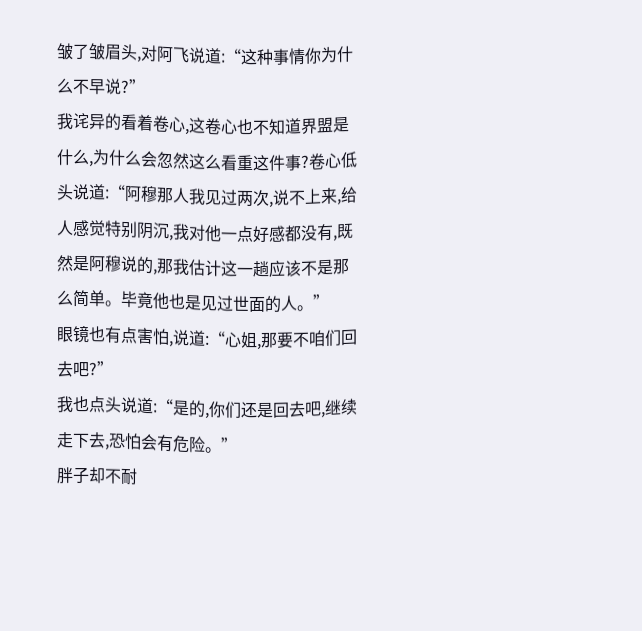皱了皱眉头,对阿飞说道:“这种事情你为什么不早说?”
我诧异的看着卷心,这卷心也不知道界盟是什么,为什么会忽然这么看重这件事?卷心低头说道:“阿穆那人我见过两次,说不上来,给人感觉特别阴沉,我对他一点好感都没有,既然是阿穆说的,那我估计这一趟应该不是那么简单。毕竟他也是见过世面的人。”
眼镜也有点害怕,说道:“心姐,那要不咱们回去吧?”
我也点头说道:“是的,你们还是回去吧,继续走下去,恐怕会有危险。”
胖子却不耐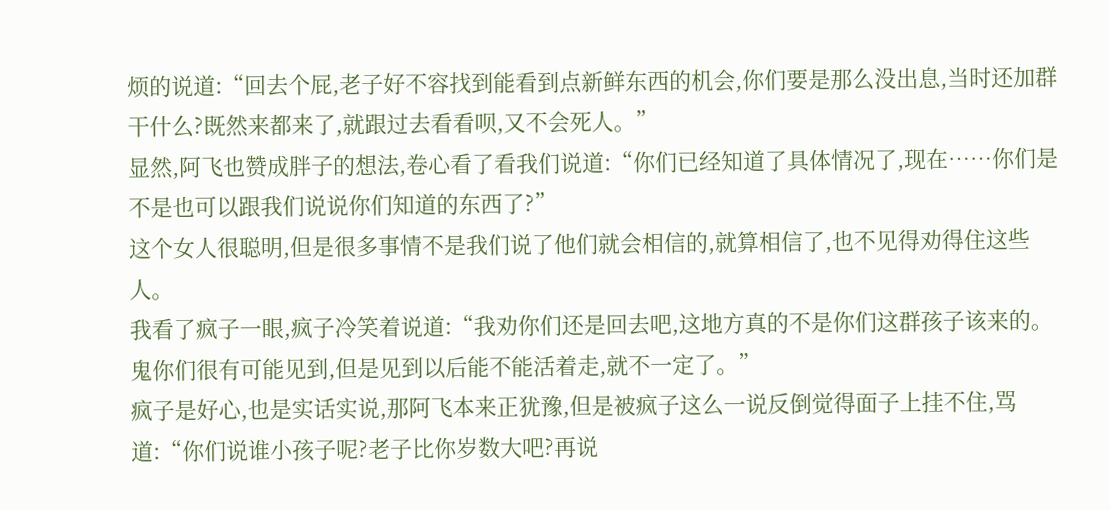烦的说道:“回去个屁,老子好不容找到能看到点新鲜东西的机会,你们要是那么没出息,当时还加群干什么?既然来都来了,就跟过去看看呗,又不会死人。”
显然,阿飞也赞成胖子的想法,卷心看了看我们说道:“你们已经知道了具体情况了,现在……你们是不是也可以跟我们说说你们知道的东西了?”
这个女人很聪明,但是很多事情不是我们说了他们就会相信的,就算相信了,也不见得劝得住这些人。
我看了疯子一眼,疯子冷笑着说道:“我劝你们还是回去吧,这地方真的不是你们这群孩子该来的。鬼你们很有可能见到,但是见到以后能不能活着走,就不一定了。”
疯子是好心,也是实话实说,那阿飞本来正犹豫,但是被疯子这么一说反倒觉得面子上挂不住,骂道:“你们说谁小孩子呢?老子比你岁数大吧?再说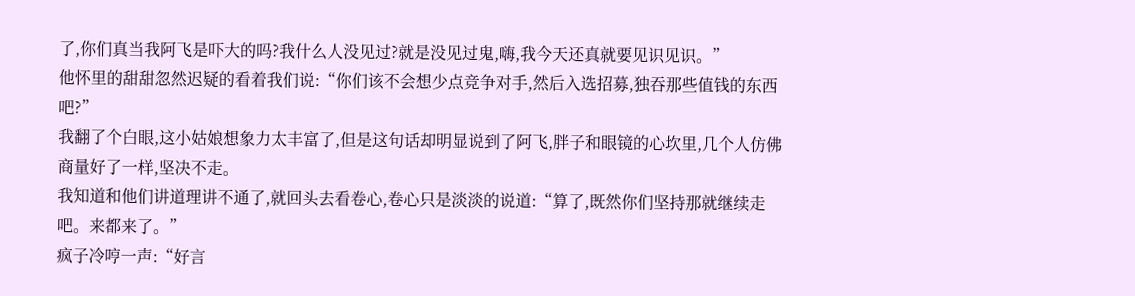了,你们真当我阿飞是吓大的吗?我什么人没见过?就是没见过鬼,嗨,我今天还真就要见识见识。”
他怀里的甜甜忽然迟疑的看着我们说:“你们该不会想少点竞争对手,然后入选招募,独吞那些值钱的东西吧?”
我翻了个白眼,这小姑娘想象力太丰富了,但是这句话却明显说到了阿飞,胖子和眼镜的心坎里,几个人仿佛商量好了一样,坚决不走。
我知道和他们讲道理讲不通了,就回头去看卷心,卷心只是淡淡的说道:“算了,既然你们坚持那就继续走吧。来都来了。”
疯子冷哼一声:“好言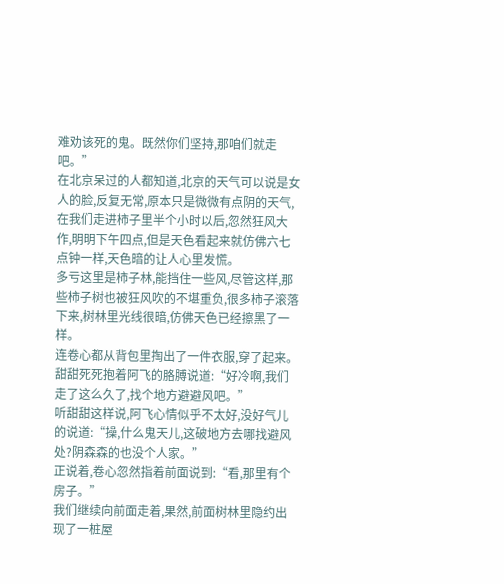难劝该死的鬼。既然你们坚持,那咱们就走吧。”
在北京呆过的人都知道,北京的天气可以说是女人的脸,反复无常,原本只是微微有点阴的天气,在我们走进柿子里半个小时以后,忽然狂风大作,明明下午四点,但是天色看起来就仿佛六七点钟一样,天色暗的让人心里发慌。
多亏这里是柿子林,能挡住一些风,尽管这样,那些柿子树也被狂风吹的不堪重负,很多柿子滚落下来,树林里光线很暗,仿佛天色已经擦黑了一样。
连卷心都从背包里掏出了一件衣服,穿了起来。
甜甜死死抱着阿飞的胳膊说道:“好冷啊,我们走了这么久了,找个地方避避风吧。”
听甜甜这样说,阿飞心情似乎不太好,没好气儿的说道:“操,什么鬼天儿,这破地方去哪找避风处?阴森森的也没个人家。”
正说着,卷心忽然指着前面说到:“看,那里有个房子。”
我们继续向前面走着,果然,前面树林里隐约出现了一桩屋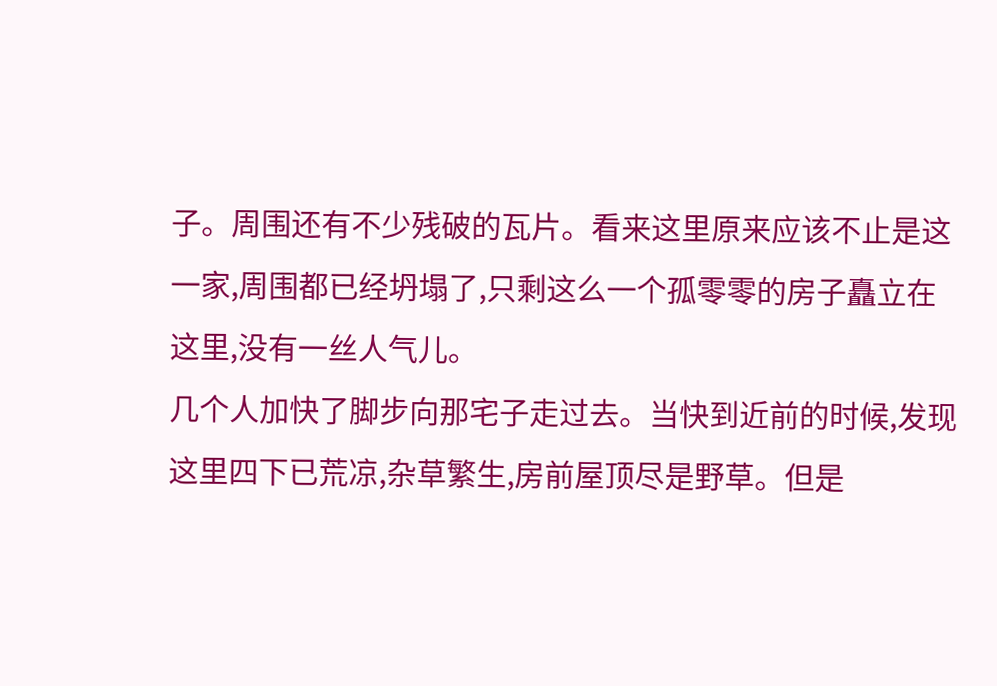子。周围还有不少残破的瓦片。看来这里原来应该不止是这一家,周围都已经坍塌了,只剩这么一个孤零零的房子矗立在这里,没有一丝人气儿。
几个人加快了脚步向那宅子走过去。当快到近前的时候,发现这里四下已荒凉,杂草繁生,房前屋顶尽是野草。但是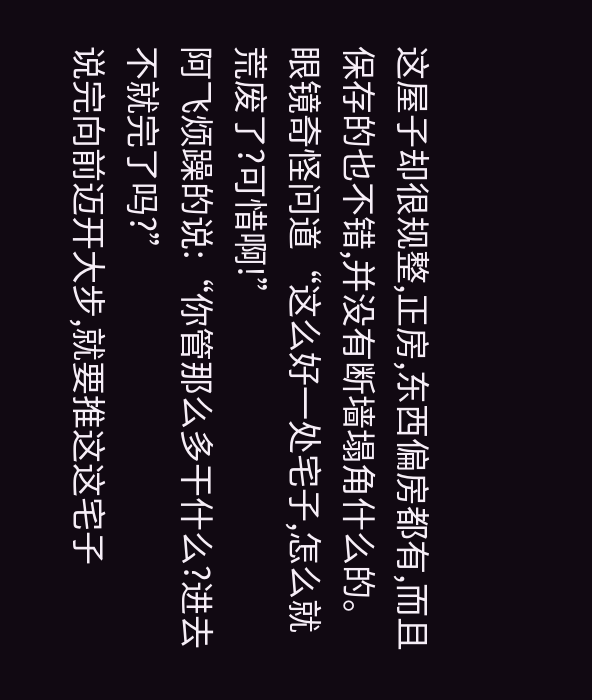这屋子却很规整,正房,东西偏房都有,而且保存的也不错,并没有断墙塌角什么的。
眼镜奇怪问道“这么好一处宅子,怎么就荒废了?可惜啊!”
阿飞烦躁的说:“你管那么多干什么?进去不就完了吗?”
说完向前迈开大步,就要推这这宅子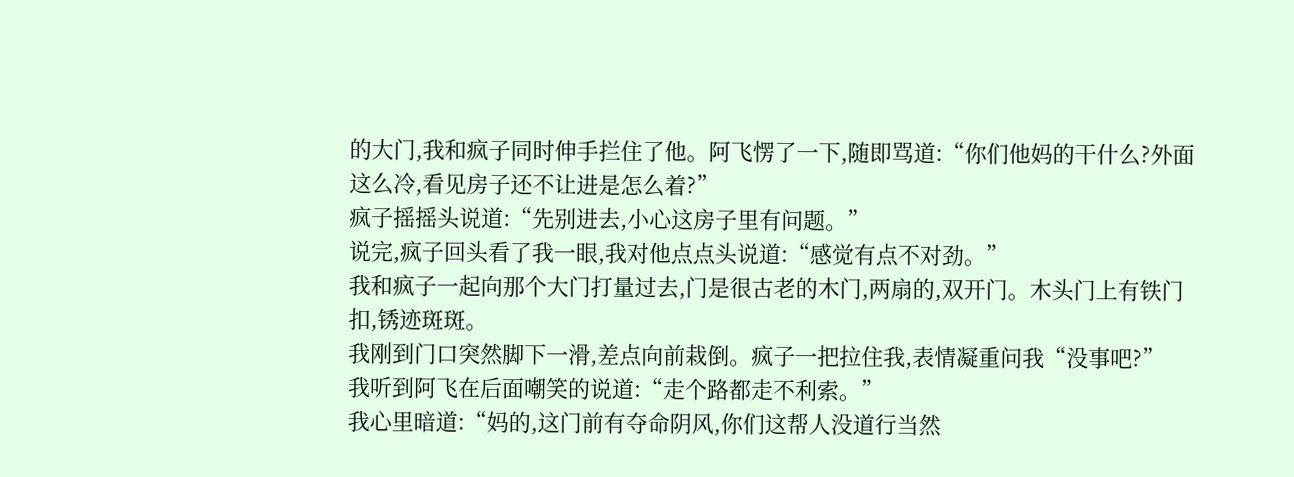的大门,我和疯子同时伸手拦住了他。阿飞愣了一下,随即骂道:“你们他妈的干什么?外面这么冷,看见房子还不让进是怎么着?”
疯子摇摇头说道:“先别进去,小心这房子里有问题。”
说完,疯子回头看了我一眼,我对他点点头说道:“感觉有点不对劲。”
我和疯子一起向那个大门打量过去,门是很古老的木门,两扇的,双开门。木头门上有铁门扣,锈迹斑斑。
我刚到门口突然脚下一滑,差点向前栽倒。疯子一把拉住我,表情凝重问我“没事吧?”
我听到阿飞在后面嘲笑的说道:“走个路都走不利索。”
我心里暗道:“妈的,这门前有夺命阴风,你们这帮人没道行当然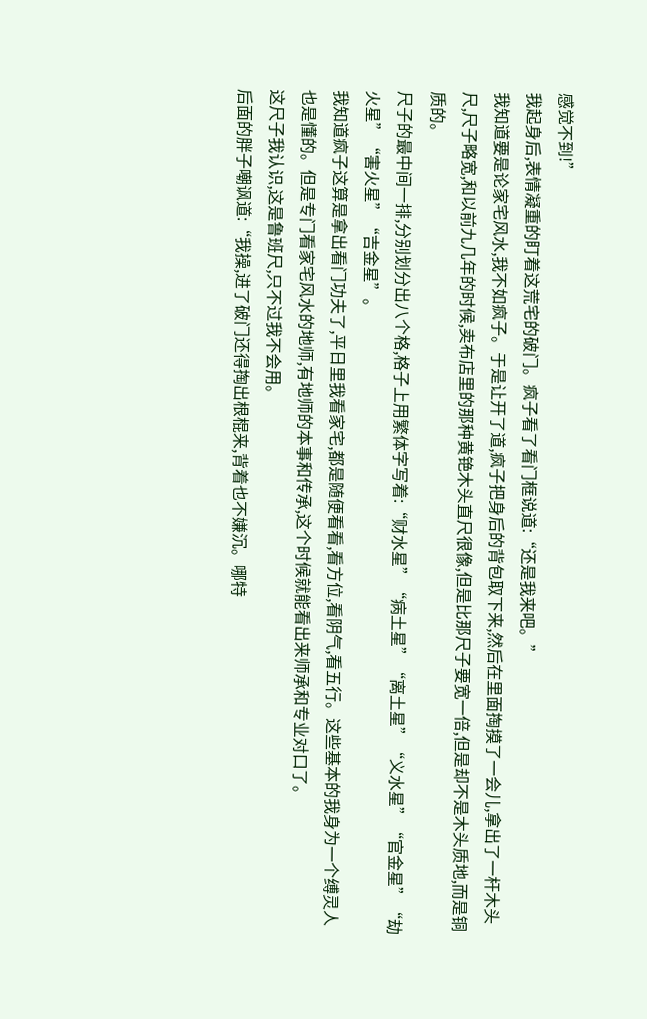感觉不到!”
我起身后,表情凝重的盯着这荒宅的破门。疯子看了看门框说道:“还是我来吧。”
我知道要是论家宅风水,我不如疯子。于是让开了道,疯子把身后的背包取下来,然后在里面掏摸了一会儿,拿出了一杆木头尺,尺子略宽,和以前九几年的时候,卖布店里的那种黄铯木头直尺很像,但是比那尺子要宽一倍,但是却不是木头质地,而是铜质的。
尺子的最中间一排,分别划分出八个格,格子上用繁体字写着:“财水星”“病土星”“离土星”“义水星”“官金星”“劫火星”“害火星”“吉金星”。
我知道疯子这算是拿出看门功夫了,平日里我看家宅,都是随便看看,看方位,看阴气,看五行。这些基本的我身为一个缚灵人也是懂的。但是专门看家宅风水的地师,有地师的本事和传承,这个时候就能看出来师承和专业对口了。
这尺子我认识,这是鲁班尺,只不过我不会用。
后面的胖子嘲讽道:“我操,进了破门还得掏出根棍来,背着也不嫌沉。哪特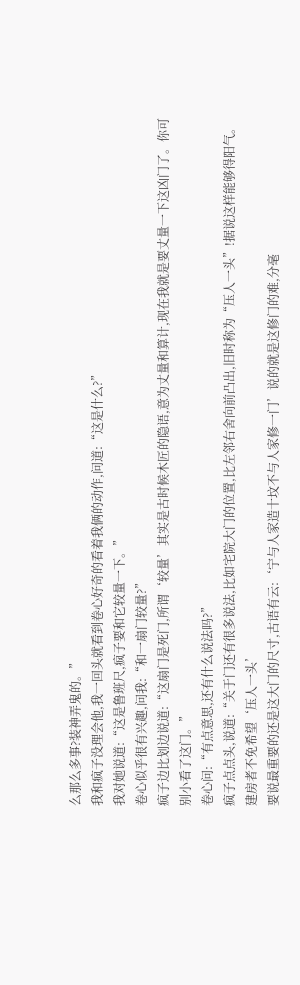么那么多事?装神弄鬼的。”
我和疯子没理会他,我一回头就看到卷心好奇的看着我俩的动作,问道:“这是什么?”
我对她说道:“这是鲁班尺,疯子要和它较量一下。”
卷心似乎很有兴趣,问我:“和一扇门较量?”
疯子边比划边说道:“这扇门是死门,所谓‘较量’其实是古时候木匠的隐语,意为丈量和算计,现在我就是要丈量一下这凶门了。你可别小看了这门。”
卷心问:“有点意思,还有什么说法吗?”
疯子点点头,说道:“关于门还有很多说法,比如宅院大门的位置,比左邻右舍向前凸出,旧时称为“压人一头”!据说这样能够得阳气。建房者不免希望‘压人一头’
要说最重要的还是这大门的尺寸,古语有云:‘宁与人家造十坟不与人家修一门’说的就是这修门的难,分毫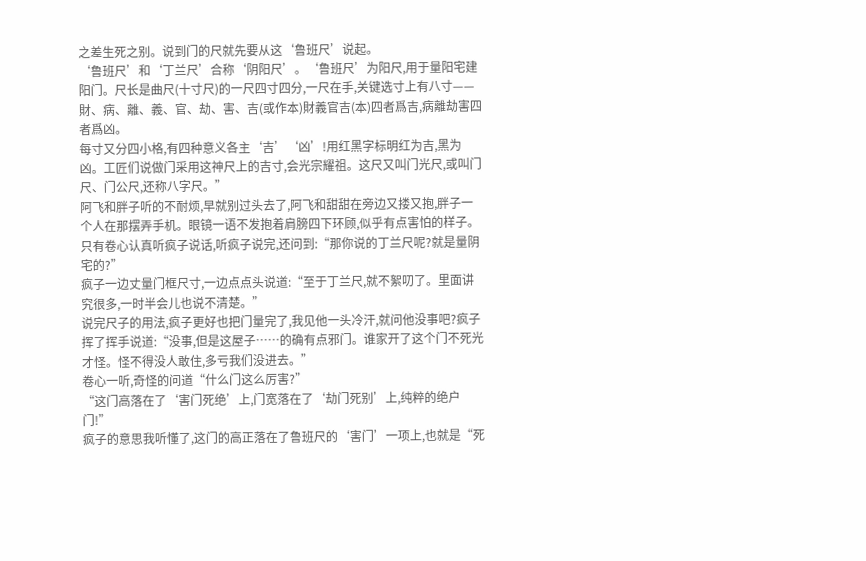之差生死之别。说到门的尺就先要从这‘鲁班尺’说起。
‘鲁班尺’和‘丁兰尺’合称‘阴阳尺’。‘鲁班尺’为阳尺,用于量阳宅建阳门。尺长是曲尺(十寸尺)的一尺四寸四分,一尺在手,关键选寸上有八寸——財、病、離、義、官、劫、害、吉(或作本)財義官吉(本)四者爲吉,病離劫害四者爲凶。
每寸又分四小格,有四种意义各主‘吉’‘凶’!用红黑字标明红为吉,黑为凶。工匠们说做门采用这神尺上的吉寸,会光宗耀祖。这尺又叫门光尺,或叫门尺、门公尺,还称八字尺。”
阿飞和胖子听的不耐烦,早就别过头去了,阿飞和甜甜在旁边又搂又抱,胖子一个人在那摆弄手机。眼镜一语不发抱着肩膀四下环顾,似乎有点害怕的样子。
只有卷心认真听疯子说话,听疯子说完,还问到:“那你说的丁兰尺呢?就是量阴宅的?”
疯子一边丈量门框尺寸,一边点点头说道:“至于丁兰尺,就不絮叨了。里面讲究很多,一时半会儿也说不清楚。”
说完尺子的用法,疯子更好也把门量完了,我见他一头冷汗,就问他没事吧?疯子挥了挥手说道:“没事,但是这屋子……的确有点邪门。谁家开了这个门不死光才怪。怪不得没人敢住,多亏我们没进去。”
卷心一听,奇怪的问道“什么门这么厉害?”
“这门高落在了‘害门死绝’上,门宽落在了‘劫门死别’上,纯粹的绝户门!”
疯子的意思我听懂了,这门的高正落在了鲁班尺的‘害门’一项上,也就是“死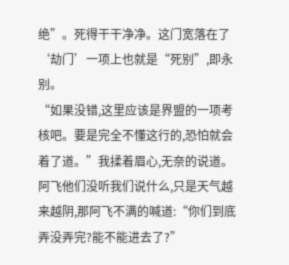绝”。死得干干净净。这门宽落在了‘劫门’一项上也就是“死别”,即永别。
“如果没错,这里应该是界盟的一项考核吧。要是完全不懂这行的,恐怕就会着了道。”我揉着眉心,无奈的说道。
阿飞他们没听我们说什么,只是天气越来越阴,那阿飞不满的喊道:“你们到底弄没弄完?能不能进去了?”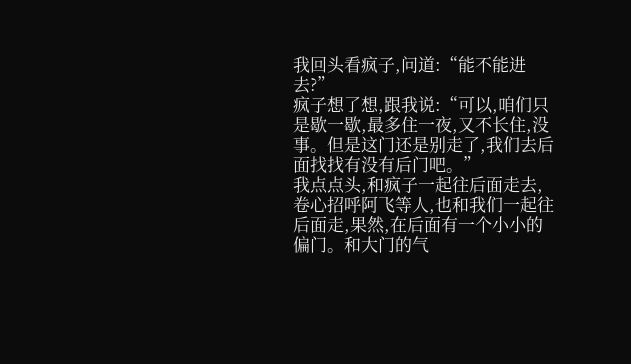我回头看疯子,问道:“能不能进去?”
疯子想了想,跟我说:“可以,咱们只是歇一歇,最多住一夜,又不长住,没事。但是这门还是别走了,我们去后面找找有没有后门吧。”
我点点头,和疯子一起往后面走去,卷心招呼阿飞等人,也和我们一起往后面走,果然,在后面有一个小小的偏门。和大门的气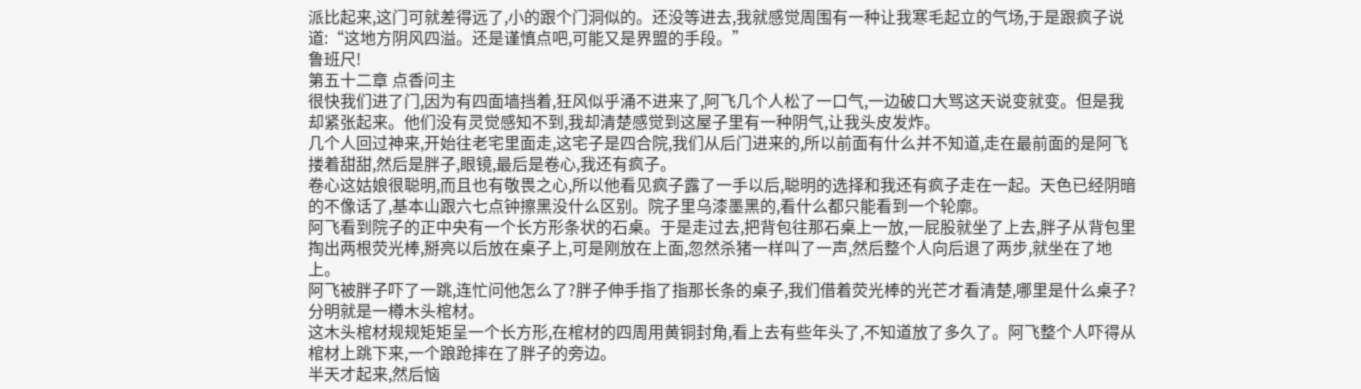派比起来,这门可就差得远了,小的跟个门洞似的。还没等进去,我就感觉周围有一种让我寒毛起立的气场,于是跟疯子说道:“这地方阴风四溢。还是谨慎点吧,可能又是界盟的手段。”
鲁班尺!
第五十二章 点香问主
很快我们进了门,因为有四面墙挡着,狂风似乎涌不进来了,阿飞几个人松了一口气,一边破口大骂这天说变就变。但是我却紧张起来。他们没有灵觉感知不到,我却清楚感觉到这屋子里有一种阴气,让我头皮发炸。
几个人回过神来,开始往老宅里面走,这宅子是四合院,我们从后门进来的,所以前面有什么并不知道,走在最前面的是阿飞搂着甜甜,然后是胖子,眼镜,最后是卷心,我还有疯子。
卷心这姑娘很聪明,而且也有敬畏之心,所以他看见疯子露了一手以后,聪明的选择和我还有疯子走在一起。天色已经阴暗的不像话了,基本山跟六七点钟擦黑没什么区别。院子里乌漆墨黑的,看什么都只能看到一个轮廓。
阿飞看到院子的正中央有一个长方形条状的石桌。于是走过去,把背包往那石桌上一放,一屁股就坐了上去,胖子从背包里掏出两根荧光棒,掰亮以后放在桌子上,可是刚放在上面,忽然杀猪一样叫了一声,然后整个人向后退了两步,就坐在了地上。
阿飞被胖子吓了一跳,连忙问他怎么了?胖子伸手指了指那长条的桌子,我们借着荧光棒的光芒才看清楚,哪里是什么桌子?分明就是一樽木头棺材。
这木头棺材规规矩矩呈一个长方形,在棺材的四周用黄铜封角,看上去有些年头了,不知道放了多久了。阿飞整个人吓得从棺材上跳下来,一个踉跄摔在了胖子的旁边。
半天才起来,然后恼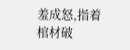羞成怒,指着棺材破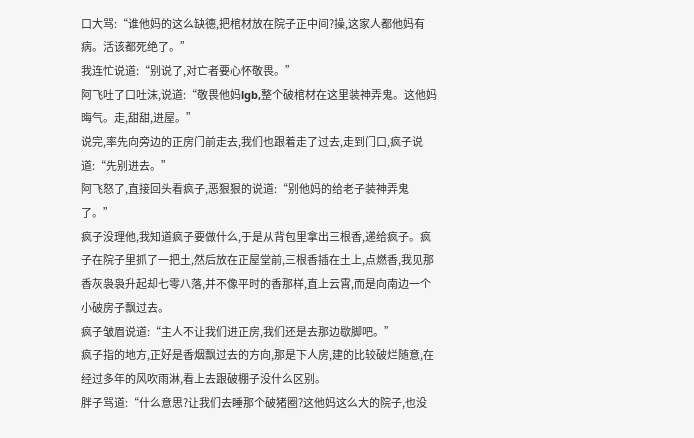口大骂:“谁他妈的这么缺德,把棺材放在院子正中间?操,这家人都他妈有病。活该都死绝了。”
我连忙说道:“别说了,对亡者要心怀敬畏。”
阿飞吐了口吐沫,说道:“敬畏他妈lgb,整个破棺材在这里装神弄鬼。这他妈晦气。走,甜甜,进屋。”
说完,率先向旁边的正房门前走去,我们也跟着走了过去,走到门口,疯子说道:“先别进去。”
阿飞怒了,直接回头看疯子,恶狠狠的说道:“别他妈的给老子装神弄鬼了。”
疯子没理他,我知道疯子要做什么,于是从背包里拿出三根香,递给疯子。疯子在院子里抓了一把土,然后放在正屋堂前,三根香插在土上,点燃香,我见那香灰袅袅升起却七零八落,并不像平时的香那样,直上云霄,而是向南边一个小破房子飘过去。
疯子皱眉说道:“主人不让我们进正房,我们还是去那边歇脚吧。”
疯子指的地方,正好是香烟飘过去的方向,那是下人房,建的比较破烂随意,在经过多年的风吹雨淋,看上去跟破棚子没什么区别。
胖子骂道:“什么意思?让我们去睡那个破猪圈?这他妈这么大的院子,也没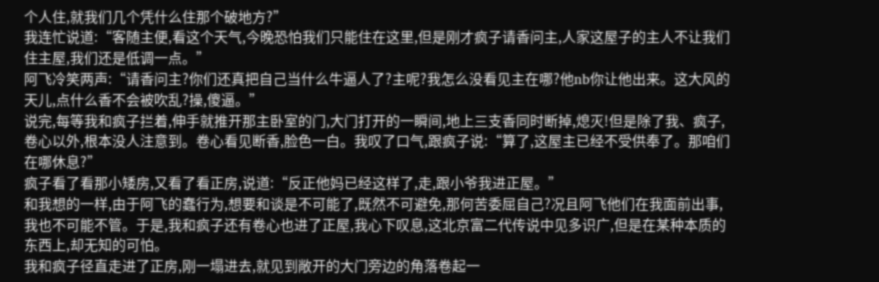个人住,就我们几个凭什么住那个破地方?”
我连忙说道:“客随主便,看这个天气,今晚恐怕我们只能住在这里,但是刚才疯子请香问主,人家这屋子的主人不让我们住主屋,我们还是低调一点。”
阿飞冷笑两声:“请香问主?你们还真把自己当什么牛逼人了?主呢?我怎么没看见主在哪?他nb你让他出来。这大风的天儿,点什么香不会被吹乱?操,傻逼。”
说完,每等我和疯子拦着,伸手就推开那主卧室的门,大门打开的一瞬间,地上三支香同时断掉,熄灭!但是除了我、疯子,卷心以外,根本没人注意到。卷心看见断香,脸色一白。我叹了口气,跟疯子说:“算了,这屋主已经不受供奉了。那咱们在哪休息?”
疯子看了看那小矮房,又看了看正房,说道:“反正他妈已经这样了,走,跟小爷我进正屋。”
和我想的一样,由于阿飞的蠢行为,想要和谈是不可能了,既然不可避免,那何苦委屈自己?况且阿飞他们在我面前出事,我也不可能不管。于是,我和疯子还有卷心也进了正屋,我心下叹息,这北京富二代传说中见多识广,但是在某种本质的东西上,却无知的可怕。
我和疯子径直走进了正房,刚一塌进去,就见到敞开的大门旁边的角落卷起一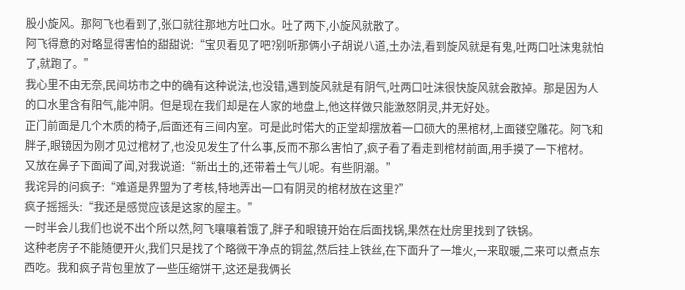股小旋风。那阿飞也看到了,张口就往那地方吐口水。吐了两下,小旋风就散了。
阿飞得意的对略显得害怕的甜甜说:“宝贝看见了吧?别听那俩小子胡说八道,土办法,看到旋风就是有鬼,吐两口吐沫鬼就怕了,就跑了。”
我心里不由无奈,民间坊市之中的确有这种说法,也没错,遇到旋风就是有阴气,吐两口吐沫很快旋风就会散掉。那是因为人的口水里含有阳气,能冲阴。但是现在我们却是在人家的地盘上,他这样做只能激怒阴灵,并无好处。
正门前面是几个木质的椅子,后面还有三间内室。可是此时偌大的正堂却摆放着一口硕大的黑棺材,上面镂空雕花。阿飞和胖子,眼镜因为刚才见过棺材了,也没见发生了什么事,反而不那么害怕了,疯子看了看走到棺材前面,用手摸了一下棺材。
又放在鼻子下面闻了闻,对我说道:“新出土的,还带着土气儿呢。有些阴潮。”
我诧异的问疯子:“难道是界盟为了考核,特地弄出一口有阴灵的棺材放在这里?”
疯子摇摇头:“我还是感觉应该是这家的屋主。”
一时半会儿我们也说不出个所以然,阿飞嚷嚷着饿了,胖子和眼镜开始在后面找锅,果然在灶房里找到了铁锅。
这种老房子不能随便开火,我们只是找了个略微干净点的铜盆,然后挂上铁丝,在下面升了一堆火,一来取暖,二来可以煮点东西吃。我和疯子背包里放了一些压缩饼干,这还是我俩长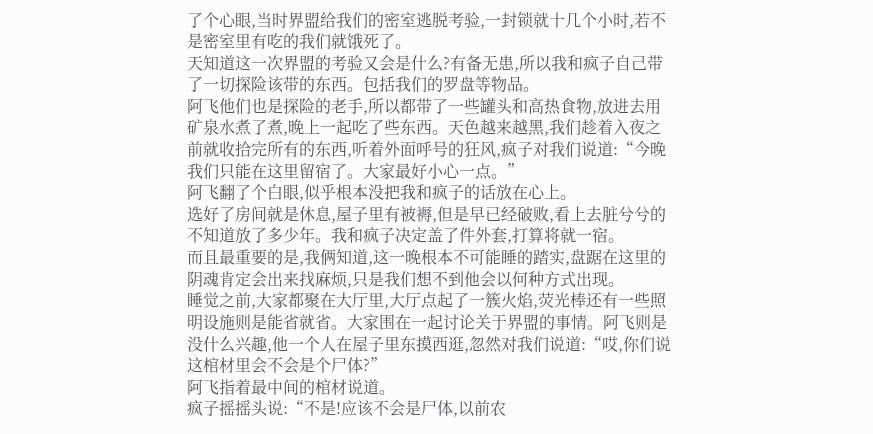了个心眼,当时界盟给我们的密室逃脱考验,一封锁就十几个小时,若不是密室里有吃的我们就饿死了。
天知道这一次界盟的考验又会是什么?有备无患,所以我和疯子自己带了一切探险该带的东西。包括我们的罗盘等物品。
阿飞他们也是探险的老手,所以都带了一些罐头和高热食物,放进去用矿泉水煮了煮,晚上一起吃了些东西。天色越来越黑,我们趁着入夜之前就收拾完所有的东西,听着外面呼号的狂风,疯子对我们说道:“今晚我们只能在这里留宿了。大家最好小心一点。”
阿飞翻了个白眼,似乎根本没把我和疯子的话放在心上。
选好了房间就是休息,屋子里有被褥,但是早已经破败,看上去脏兮兮的不知道放了多少年。我和疯子决定盖了件外套,打算将就一宿。
而且最重要的是,我俩知道,这一晚根本不可能睡的踏实,盘踞在这里的阴魂肯定会出来找麻烦,只是我们想不到他会以何种方式出现。
睡觉之前,大家都聚在大厅里,大厅点起了一簇火焰,荧光棒还有一些照明设施则是能省就省。大家围在一起讨论关于界盟的事情。阿飞则是没什么兴趣,他一个人在屋子里东摸西逛,忽然对我们说道:“哎,你们说这棺材里会不会是个尸体?”
阿飞指着最中间的棺材说道。
疯子摇摇头说:“不是!应该不会是尸体,以前农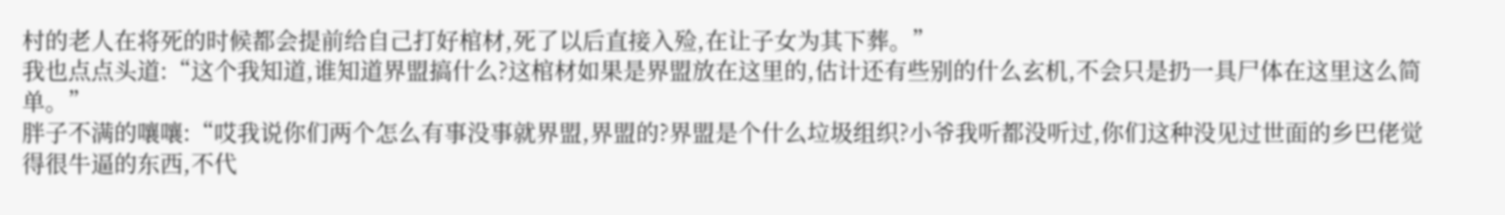村的老人在将死的时候都会提前给自己打好棺材,死了以后直接入殓,在让子女为其下葬。”
我也点点头道:“这个我知道,谁知道界盟搞什么?这棺材如果是界盟放在这里的,估计还有些别的什么玄机,不会只是扔一具尸体在这里这么简单。”
胖子不满的嚷嚷:“哎我说你们两个怎么有事没事就界盟,界盟的?界盟是个什么垃圾组织?小爷我听都没听过,你们这种没见过世面的乡巴佬觉得很牛逼的东西,不代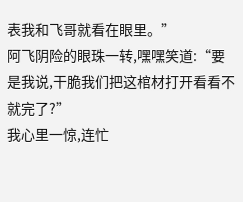表我和飞哥就看在眼里。”
阿飞阴险的眼珠一转,嘿嘿笑道:“要是我说,干脆我们把这棺材打开看看不就完了?”
我心里一惊,连忙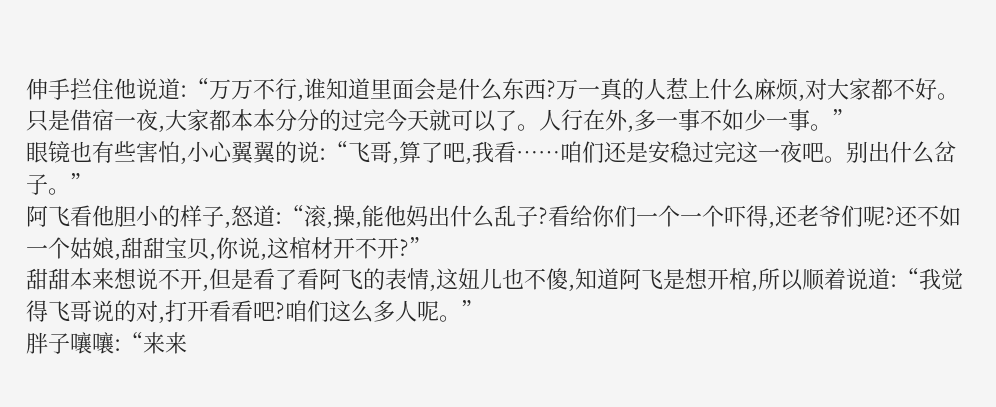伸手拦住他说道:“万万不行,谁知道里面会是什么东西?万一真的人惹上什么麻烦,对大家都不好。只是借宿一夜,大家都本本分分的过完今天就可以了。人行在外,多一事不如少一事。”
眼镜也有些害怕,小心翼翼的说:“飞哥,算了吧,我看……咱们还是安稳过完这一夜吧。别出什么岔子。”
阿飞看他胆小的样子,怒道:“滚,操,能他妈出什么乱子?看给你们一个一个吓得,还老爷们呢?还不如一个姑娘,甜甜宝贝,你说,这棺材开不开?”
甜甜本来想说不开,但是看了看阿飞的表情,这妞儿也不傻,知道阿飞是想开棺,所以顺着说道:“我觉得飞哥说的对,打开看看吧?咱们这么多人呢。”
胖子嚷嚷:“来来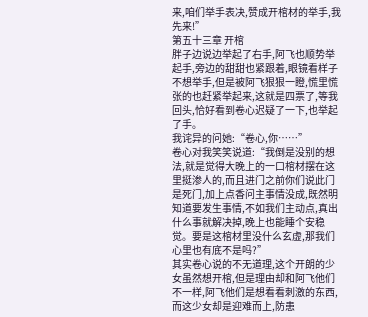来,咱们举手表决,赞成开棺材的举手,我先来!”
第五十三章 开棺
胖子边说边举起了右手,阿飞也顺势举起手,旁边的甜甜也紧跟着,眼镜看样子不想举手,但是被阿飞狠狠一瞪,慌里慌张的也赶紧举起来,这就是四票了,等我回头,恰好看到卷心迟疑了一下,也举起了手。
我诧异的问她:“卷心,你……”
卷心对我笑笑说道:“我倒是没别的想法,就是觉得大晚上的一口棺材摆在这里挺渗人的,而且进门之前你们说此门是死门,加上点香问主事情没成,既然明知道要发生事情,不如我们主动点,真出什么事就解决掉,晚上也能睡个安稳觉。要是这棺材里没什么玄虚,那我们心里也有底不是吗?”
其实卷心说的不无道理,这个开朗的少女虽然想开棺,但是理由却和阿飞他们不一样,阿飞他们是想看看刺激的东西,而这少女却是迎难而上,防患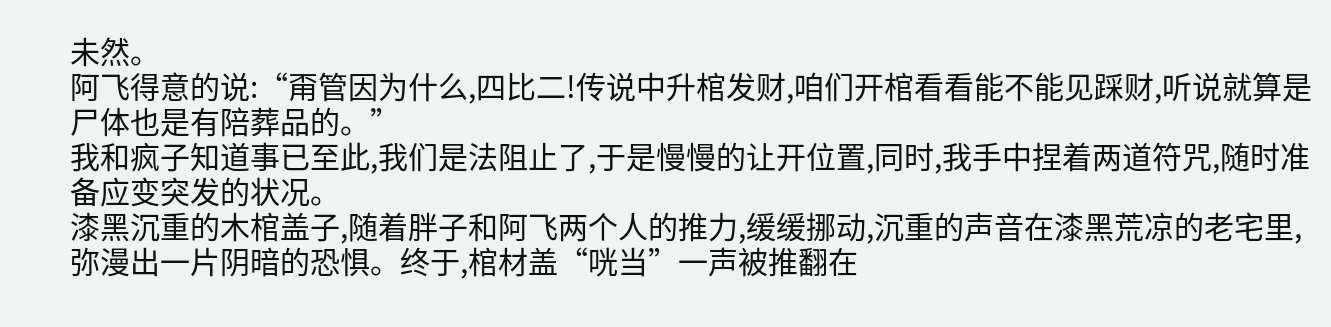未然。
阿飞得意的说:“甭管因为什么,四比二!传说中升棺发财,咱们开棺看看能不能见踩财,听说就算是尸体也是有陪葬品的。”
我和疯子知道事已至此,我们是法阻止了,于是慢慢的让开位置,同时,我手中捏着两道符咒,随时准备应变突发的状况。
漆黑沉重的木棺盖子,随着胖子和阿飞两个人的推力,缓缓挪动,沉重的声音在漆黑荒凉的老宅里,弥漫出一片阴暗的恐惧。终于,棺材盖“咣当”一声被推翻在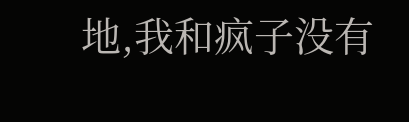地,我和疯子没有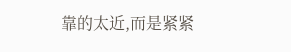靠的太近,而是紧紧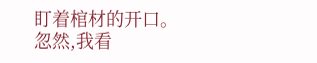盯着棺材的开口。
忽然,我看